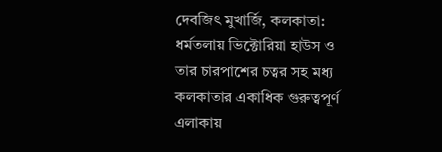দেবজিৎ মুখার্জি, কলকাতা: ধর্মতলায় ভিক্টোরিয়া হাউস ও তার চারপাশের চত্বর সহ মধ্য কলকাতার একাধিক গুরুত্বপূর্ণ এলাকায়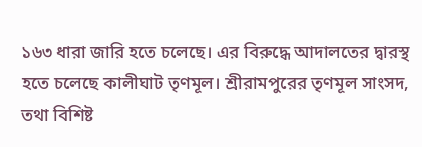১৬৩ ধারা জারি হতে চলেছে। এর বিরুদ্ধে আদালতের দ্বারস্থ হতে চলেছে কালীঘাট তৃণমূল। শ্রীরামপুরের তৃণমূল সাংসদ, তথা বিশিষ্ট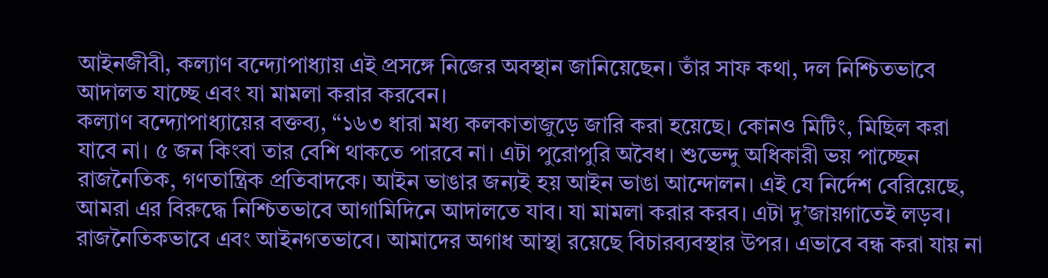আইনজীবী, কল্যাণ বন্দ্যোপাধ্যায় এই প্রসঙ্গে নিজের অবস্থান জানিয়েছেন। তাঁর সাফ কথা, দল নিশ্চিতভাবে আদালত যাচ্ছে এবং যা মামলা করার করবেন।
কল্যাণ বন্দ্যোপাধ্যায়ের বক্তব্য, “১৬৩ ধারা মধ্য কলকাতাজুড়ে জারি করা হয়েছে। কোনও মিটিং, মিছিল করা যাবে না। ৫ জন কিংবা তার বেশি থাকতে পারবে না। এটা পুরোপুরি অবৈধ। শুভেন্দু অধিকারী ভয় পাচ্ছেন রাজনৈতিক, গণতান্ত্রিক প্রতিবাদকে। আইন ভাঙার জন্যই হয় আইন ভাঙা আন্দোলন। এই যে নির্দেশ বেরিয়েছে, আমরা এর বিরুদ্ধে নিশ্চিতভাবে আগামিদিনে আদালতে যাব। যা মামলা করার করব। এটা দু’জায়গাতেই লড়ব। রাজনৈতিকভাবে এবং আইনগতভাবে। আমাদের অগাধ আস্থা রয়েছে বিচারব্যবস্থার উপর। এভাবে বন্ধ করা যায় না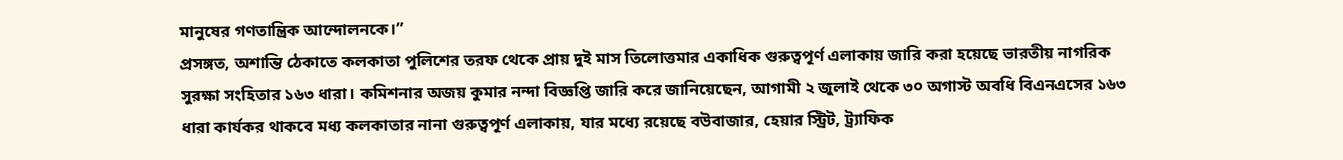মানুষের গণতান্ত্রিক আন্দোলনকে।”
প্রসঙ্গত, অশান্তি ঠেকাতে কলকাতা পুলিশের তরফ থেকে প্রায় দুই মাস তিলোত্তমার একাধিক গুরুত্বপূর্ণ এলাকায় জারি করা হয়েছে ভারতীয় নাগরিক সুরক্ষা সংহিতার ১৬৩ ধারা। কমিশনার অজয় কুমার নন্দা বিজ্ঞপ্তি জারি করে জানিয়েছেন, আগামী ২ জুলাই থেকে ৩০ অগাস্ট অবধি বিএনএসের ১৬৩ ধারা কার্যকর থাকবে মধ্য কলকাতার নানা গুরুত্বপূর্ণ এলাকায়, যার মধ্যে রয়েছে বউবাজার, হেয়ার স্ট্রিট, ট্র্যাফিক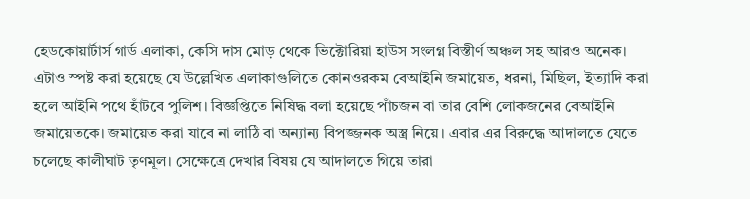হেডকোয়ার্টার্স গার্ড এলাকা, কেসি দাস মোড় থেকে ভিক্টোরিয়া হাউস সংলগ্ন বিস্তীর্ণ অঞ্চল সহ আরও অনেক। এটাও স্পষ্ট করা হয়েছে যে উল্লেখিত এলাকাগুলিতে কোনওরকম বেআইনি জমায়েত, ধরনা, মিছিল, ইত্যাদি করা হলে আইনি পথে হাঁটবে পুলিশ। বিজ্ঞপ্তিতে নিষিদ্ধ বলা হয়েছে পাঁচজন বা তার বেশি লোকজনের বেআইনি জমায়েতকে। জমায়েত করা যাবে না লাঠি বা অন্যান্য বিপজ্জনক অস্ত্র নিয়ে। এবার এর বিরুদ্ধে আদালতে যেতে চলেছে কালীঘাট তৃণমূল। সেক্ষেত্রে দেখার বিষয় যে আদালতে গিয়ে তারা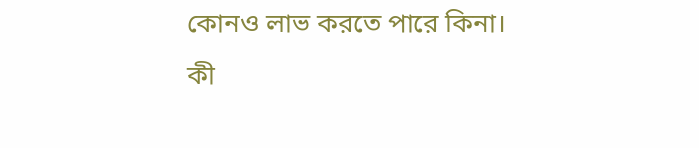কোনও লাভ করতে পারে কিনা। কী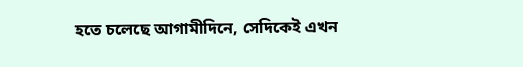হতে চলেছে আগামীদিনে, সেদিকেই এখন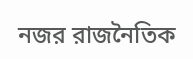নজর রাজনৈতিক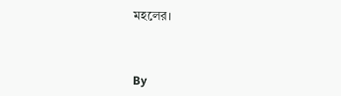মহলের।



By